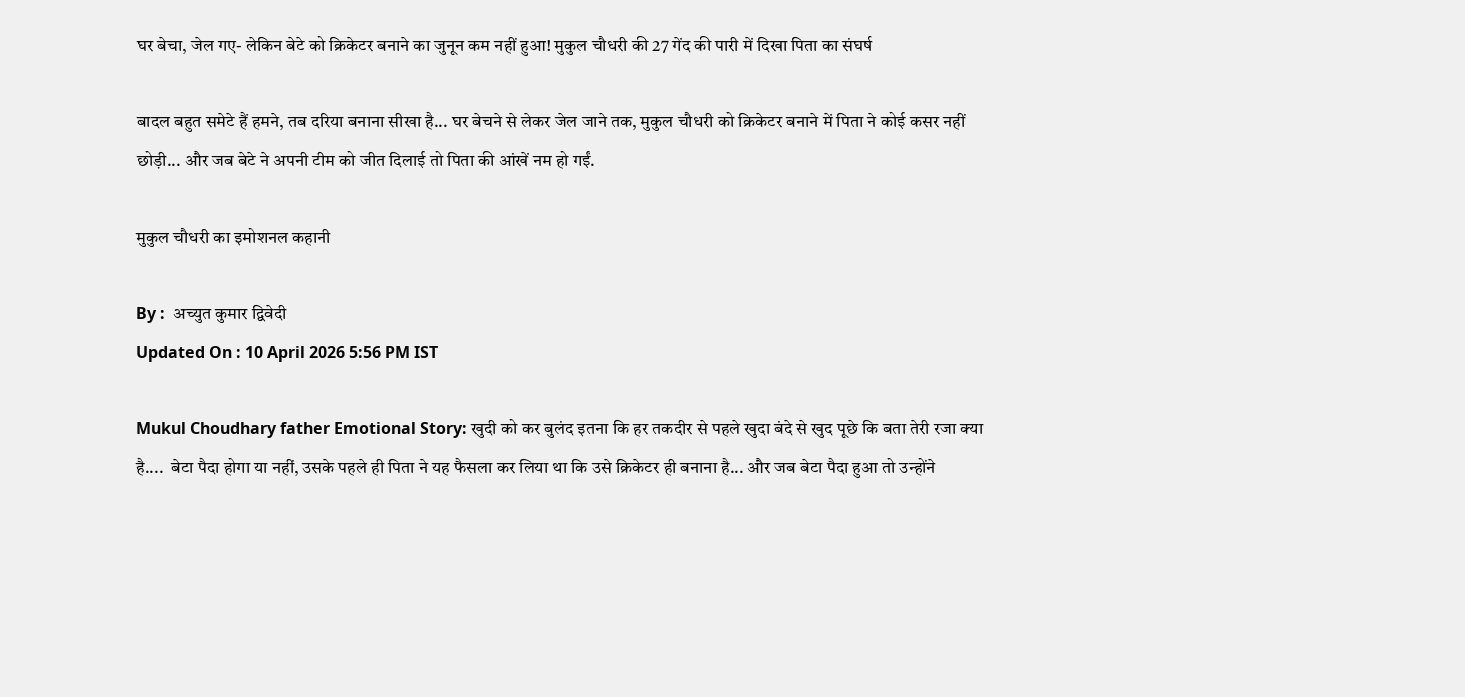घर बेचा, जेल गए- लेकिन बेटे को क्रिकेटर बनाने का जुनून कम नहीं हुआ! मुकुल चौधरी की 27 गेंद की पारी में दिखा पिता का संघर्ष

बादल बहुत समेटे हैं हमने, तब दरिया बनाना सीखा है... घर बेचने से लेकर जेल जाने तक, मुकुल चौधरी को क्रिकेटर बनाने में पिता ने कोई कसर नहीं छोड़ी... और जब बेटे ने अपनी टीम को जीत दिलाई तो पिता की आंखें नम हो गईं.

मुकुल चौधरी का इमोशनल कहानी

By :  अच्‍युत कुमार द्विवेदी
Updated On : 10 April 2026 5:56 PM IST

Mukul Choudhary father Emotional Story: खुदी को कर बुलंद इतना कि हर तकदीर से पहले खुदा बंदे से खुद पूछे कि बता तेरी रजा क्या है....  बेटा पैदा होगा या नहीं, उसके पहले ही पिता ने यह फैसला कर लिया था कि उसे क्रिकेटर ही बनाना है... और जब बेटा पैदा हुआ तो उन्होंने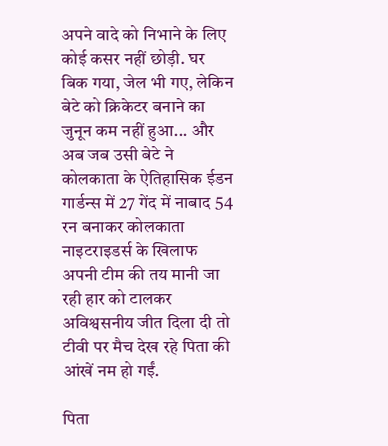अपने वादे को निभाने के लिए कोई कसर नहीं छोड़ी. घर बिक गया, जेल भी गए, लेकिन बेटे को क्रिकेटर बनाने का जुनून कम नहीं हुआ... और अब जब उसी बेटे ने कोलकाता के ऐतिहासिक ईडन गार्डन्स में 27 गेंद में नाबाद 54 रन बनाकर कोलकाता नाइटराइडर्स के खिलाफ अपनी टीम की तय मानी जा रही हार को टालकर अविश्वसनीय जीत दिला दी तो टीवी पर मैच देख रहे पिता की आंखें नम हो गईं.

पिता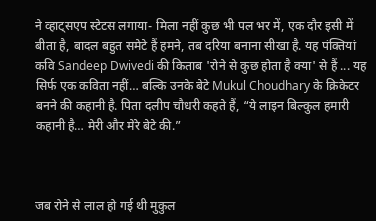ने व्हाट्सएप स्टेटस लगाया- मिला नहीं कुछ भी पल भर में, एक दौर इसी में बीता है, बादल बहुत समेटे हैं हमने, तब दरिया बनाना सीखा है. यह पंक्तियां कवि Sandeep Dwivedi की किताब 'रोने से कुछ होता है क्या' से हैं ... यह सिर्फ एक कविता नहीं… बल्कि उनके बेटे Mukul Choudhary के क्रिकेटर बनने की कहानी है. पिता दलीप चौधरी कहते हैं, “ये लाइन बिल्कुल हमारी कहानी है… मेरी और मेरे बेटे की.”



जब रोने से लाल हो गई थी मुकुल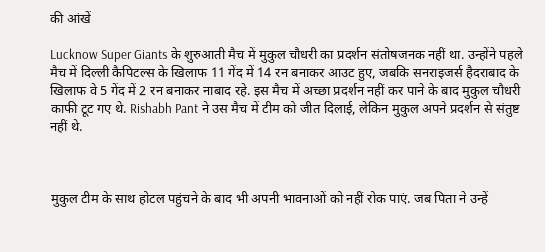की आंखें

Lucknow Super Giants के शुरुआती मैच में मुकुल चौधरी का प्रदर्शन संतोषजनक नहीं था. उन्होंने पहले मैच में दिल्ली कैपिटल्स के खिलाफ 11 गेंद में 14 रन बनाकर आउट हुए, जबकि सनराइजर्स हैदराबाद के खिलाफ वे 5 गेंद में 2 रन बनाकर नाबाद रहे. इस मैच में अच्छा प्रदर्शन नहीं कर पाने के बाद मुकुल चौधरी काफी टूट गए थे. Rishabh Pant ने उस मैच में टीम को जीत दिलाई, लेकिन मुकुल अपने प्रदर्शन से संतुष्ट नहीं थे.



मुकुल टीम के साथ होटल पहुंचने के बाद भी अपनी भावनाओं को नहीं रोक पाएं. जब पिता ने उन्हें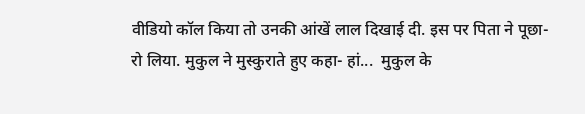वीडियो कॉल किया तो उनकी आंखें लाल दिखाई दी. इस पर पिता ने पूछा- रो लिया. मुकुल ने मुस्कुराते हुए कहा- हां...  मुकुल के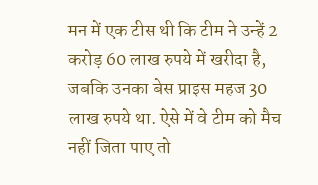मन में एक टीस थी कि टीम ने उन्हें 2 करोड़ 60 लाख रुपये में खरीदा है, जबकि उनका बेस प्राइस महज 30 लाख रुपये था. ऐसे में वे टीम को मैच नहीं जिता पाए तो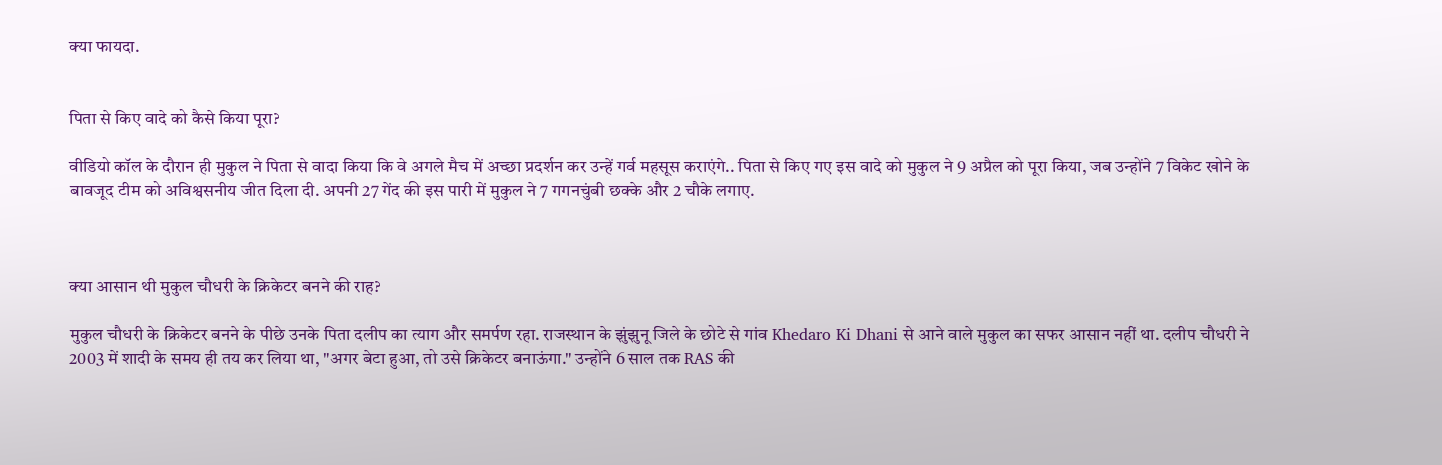क्या फायदा.


पिता से किए वादे को कैसे किया पूरा?

वीडियो कॉल के दौरान ही मुकुल ने पिता से वादा किया कि वे अगले मैच में अच्छा प्रदर्शन कर उन्हें गर्व महसूस कराएंगे.. पिता से किए गए इस वादे को मुकुल ने 9 अप्रैल को पूरा किया, जब उन्होंने 7 विकेट खोने के बावजूद टीम को अविश्वसनीय जीत दिला दी. अपनी 27 गेंद की इस पारी में मुकुल ने 7 गगनचुंबी छक्के और 2 चौके लगाए.



क्या आसान थी मुकुल चौधरी के क्रिकेटर बनने की राह?

मुकुल चौधरी के क्रिकेटर बनने के पीछे उनके पिता दलीप का त्याग और समर्पण रहा. राजस्थान के झुंझुनू जिले के छोटे से गांव Khedaro Ki Dhani से आने वाले मुकुल का सफर आसान नहीं था. दलीप चौधरी ने 2003 में शादी के समय ही तय कर लिया था, "अगर बेटा हुआ, तो उसे क्रिकेटर बनाऊंगा." उन्होंने 6 साल तक RAS की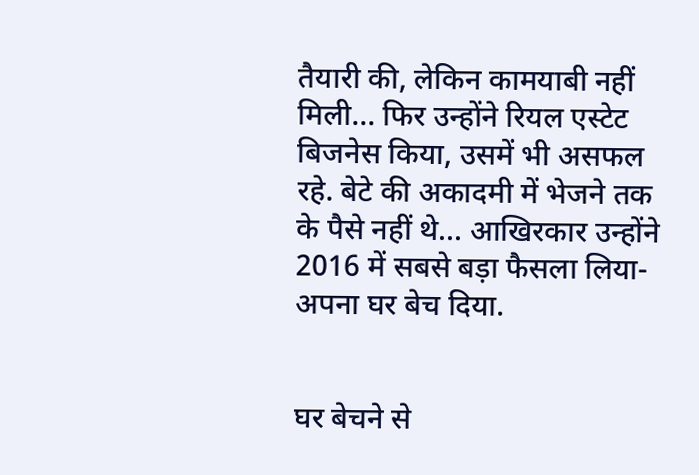तैयारी की, लेकिन कामयाबी नहीं मिली... फिर उन्होंने रियल एस्टेट बिजनेस किया, उसमें भी असफल रहे. बेटे की अकादमी में भेजने तक के पैसे नहीं थे... आखिरकार उन्होंने 2016 में सबसे बड़ा फैसला लिया- अपना घर बेच दिया.


घर बेचने से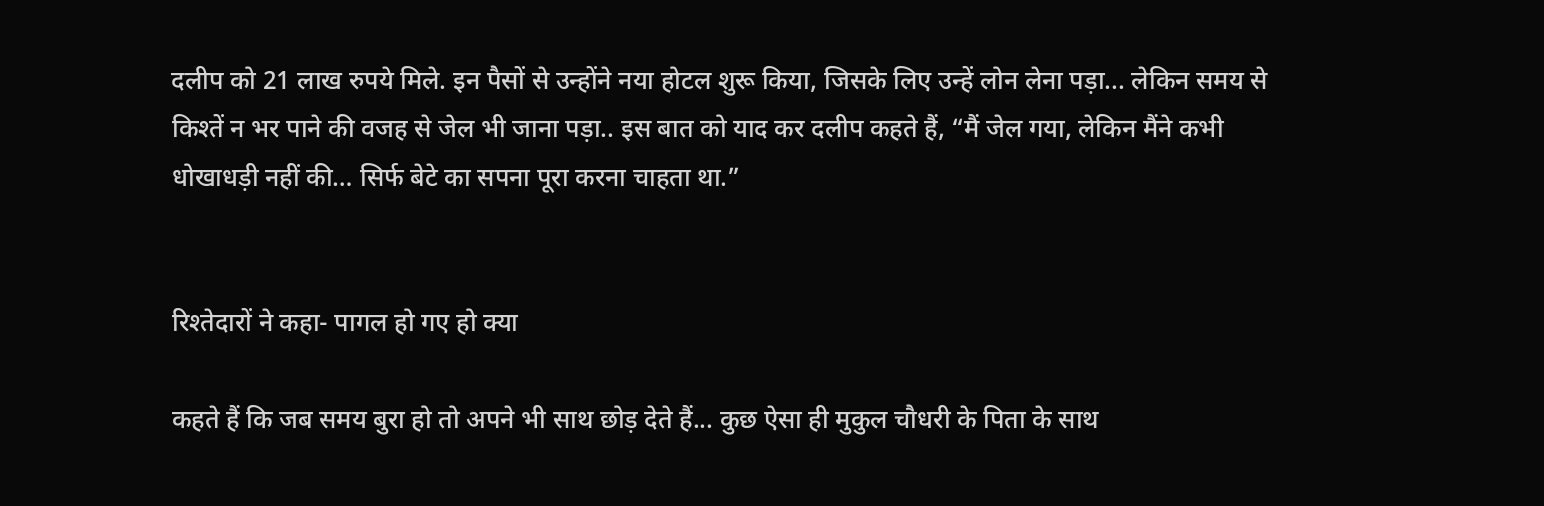दलीप को 21 लाख रुपये मिले. इन पैसों से उन्होंने नया होटल शुरू किया, जिसके लिए उन्हें लोन लेना पड़ा... लेकिन समय से किश्तें न भर पाने की वजह से जेल भी जाना पड़ा.. इस बात को याद कर दलीप कहते हैं, “मैं जेल गया, लेकिन मैंने कभी धोखाधड़ी नहीं की… सिर्फ बेटे का सपना पूरा करना चाहता था.”


रिश्तेदारों ने कहा- पागल हो गए हो क्या

कहते हैं कि जब समय बुरा हो तो अपने भी साथ छोड़ देते हैं... कुछ ऐसा ही मुकुल चौधरी के पिता के साथ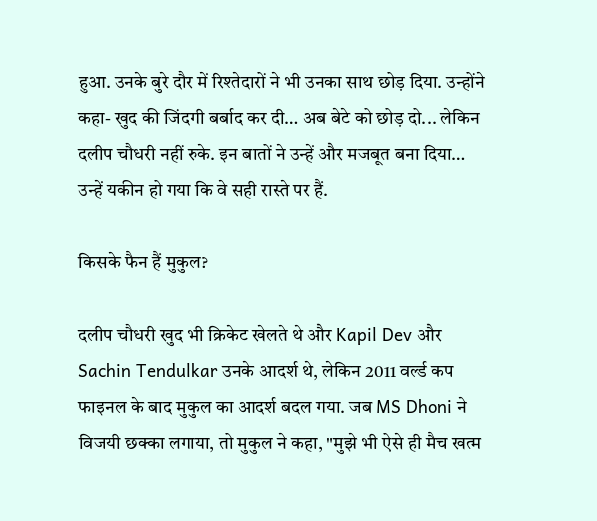हुआ. उनके बुरे दौर में रिश्तेदारों ने भी उनका साथ छोड़ दिया. उन्होंने कहा- खुद की जिंदगी बर्बाद कर दी… अब बेटे को छोड़ दो... लेकिन दलीप चौधरी नहीं रुके. इन बातों ने उन्हें और मजबूत बना दिया… उन्हें यकीन हो गया कि वे सही रास्ते पर हैं.

किसके फैन हैं मुकुल?

दलीप चौधरी खुद भी क्रिकेट खेलते थे और Kapil Dev और Sachin Tendulkar उनके आदर्श थे, लेकिन 2011 वर्ल्ड कप फाइनल के बाद मुकुल का आदर्श बदल गया. जब MS Dhoni ने विजयी छक्का लगाया, तो मुकुल ने कहा, "मुझे भी ऐसे ही मैच खत्म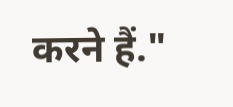करने हैं."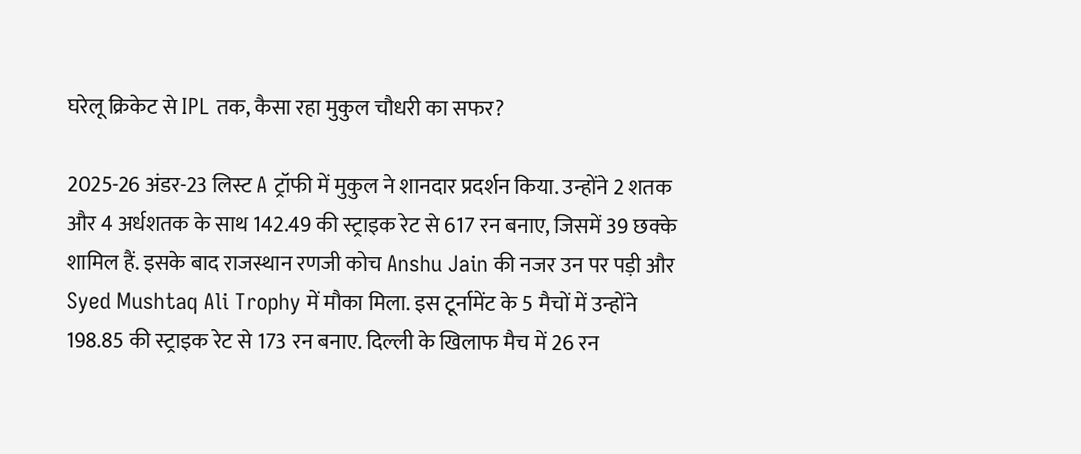घरेलू क्रिकेट से IPL तक, कैसा रहा मुकुल चौधरी का सफर?

2025-26 अंडर-23 लिस्ट A ट्रॉफी में मुकुल ने शानदार प्रदर्शन किया. उन्होंने 2 शतक और 4 अर्धशतक के साथ 142.49 की स्ट्राइक रेट से 617 रन बनाए, जिसमें 39 छक्के शामिल हैं. इसके बाद राजस्थान रणजी कोच Anshu Jain की नजर उन पर पड़ी और Syed Mushtaq Ali Trophy में मौका मिला. इस टूर्नामेंट के 5 मैचों में उन्होंने 198.85 की स्ट्राइक रेट से 173 रन बनाए. दिल्ली के खिलाफ मैच में 26 रन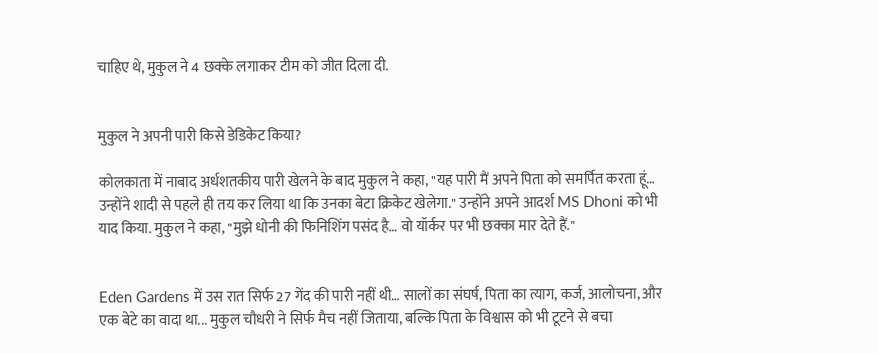चाहिए थे, मुकुल ने 4 छक्के लगाकर टीम को जीत दिला दी.


मुकुल ने अपनी पारी किसे डेडिकेट किया?

कोलकाता में नाबाद अर्धशतकीय पारी खेलने के बाद मुकुल ने कहा, "यह पारी मैं अपने पिता को समर्पित करता हूं… उन्होंने शादी से पहले ही तय कर लिया था कि उनका बेटा क्रिकेट खेलेगा." उन्होंने अपने आदर्श MS Dhoni को भी याद किया. मुकुल ने कहा, "मुझे धोनी की फिनिशिंग पसंद है… वो यॉर्कर पर भी छक्का मार देते हैं."


Eden Gardens में उस रात सिर्फ 27 गेंद की पारी नहीं थी… सालों का संघर्ष, पिता का त्याग, कर्ज, आलोचना, और एक बेटे का वादा था... मुकुल चौधरी ने सिर्फ मैच नहीं जिताया, बल्कि पिता के विश्वास को भी टूटने से बचा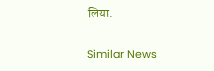लिया.

Similar News